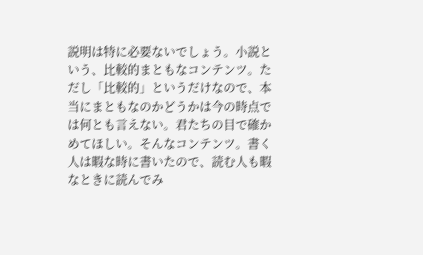説明は特に必要ないでしょう。小説という、比較的まともなコンテンツ。ただし「比較的」というだけなので、本当にまともなのかどうかは今の時点では何とも言えない。君たちの目で確かめてほしい。そんなコンテンツ。書く人は暇な時に書いたので、読む人も暇なときに読んでみ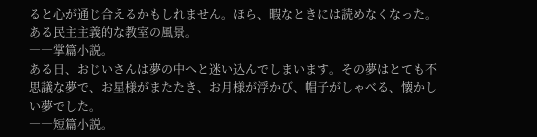ると心が通じ合えるかもしれません。ほら、暇なときには読めなくなった。
ある民主主義的な教室の風景。
――掌篇小説。
ある日、おじいさんは夢の中へと迷い込んでしまいます。その夢はとても不思議な夢で、お星様がまたたき、お月様が浮かび、帽子がしゃべる、懐かしい夢でした。
――短篇小説。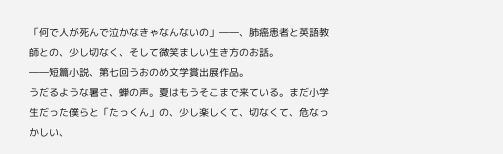「何で人が死んで泣かなきゃなんないの」――、肺癌患者と英語教師との、少し切なく、そして微笑ましい生き方のお話。
――短篇小説、第七回うおのめ文学賞出展作品。
うだるような暑さ、蝉の声。夏はもうそこまで来ている。まだ小学生だった僕らと「たっくん」の、少し楽しくて、切なくて、危なっかしい、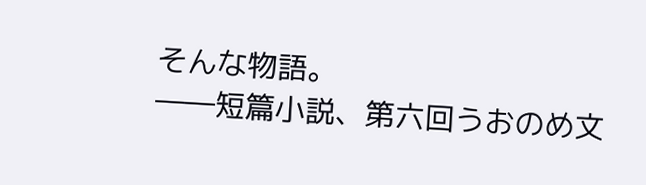そんな物語。
――短篇小説、第六回うおのめ文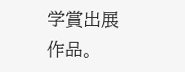学賞出展作品。